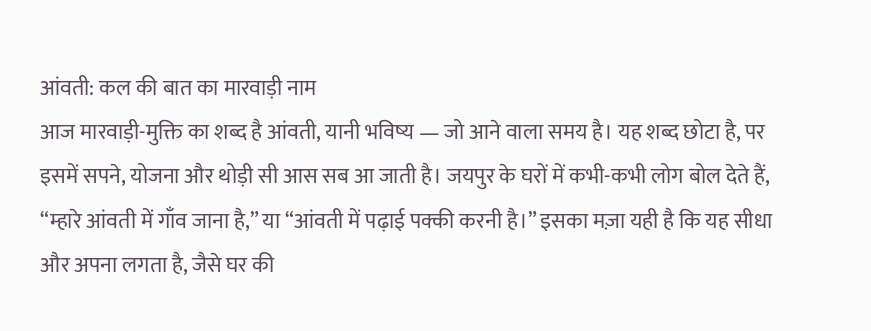आंवती: कल की बात का मारवाड़ी नाम
आज मारवाड़ी-मुक्ति का शब्द है आंवती, यानी भविष्य — जो आने वाला समय है। यह शब्द छोटा है, पर इसमें सपने, योजना और थोड़ी सी आस सब आ जाती है। जयपुर के घरों में कभी-कभी लोग बोल देते हैं, “म्हारे आंवती में गाँव जाना है,” या “आंवती में पढ़ाई पक्की करनी है।” इसका मज़ा यही है कि यह सीधा और अपना लगता है, जैसे घर की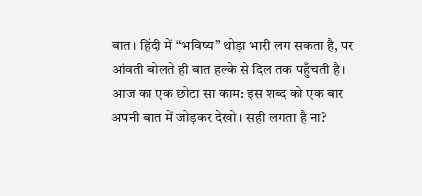बात। हिंदी में “भविष्य” थोड़ा भारी लग सकता है, पर आंवती बोलते ही बात हल्के से दिल तक पहुँचती है। आज का एक छोटा सा काम: इस शब्द को एक बार अपनी बात में जोड़कर देखो। सही लगता है ना?